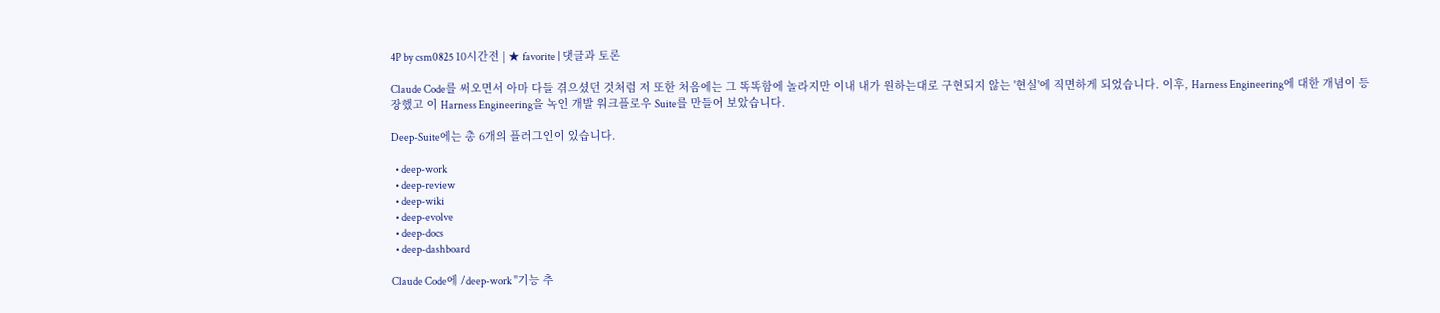4P by csm0825 10시간전 | ★ favorite | 댓글과 토론

Claude Code를 써오면서 아마 다들 겪으셨던 것처럼 저 또한 처음에는 그 똑똑함에 놀라지만 이내 내가 원하는대로 구현되지 않는 '현실'에 직면하게 되었습니다. 이후, Harness Engineering에 대한 개념이 등장했고 이 Harness Engineering을 녹인 개발 워크플로우 Suite를 만들어 보았습니다.

Deep-Suite에는 총 6개의 플러그인이 있습니다.

  • deep-work
  • deep-review
  • deep-wiki
  • deep-evolve
  • deep-docs
  • deep-dashboard

Claude Code에 /deep-work "기능 추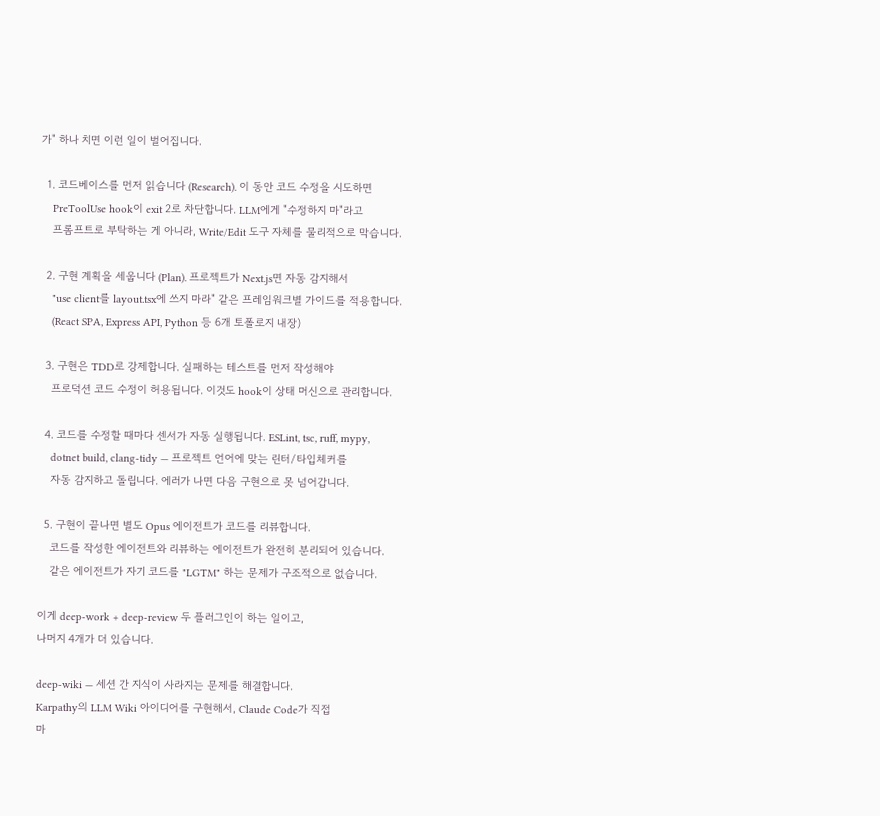가" 하나 치면 이런 일이 벌어집니다.

  1. 코드베이스를 먼저 읽습니다 (Research). 이 동안 코드 수정을 시도하면
    PreToolUse hook이 exit 2로 차단합니다. LLM에게 "수정하지 마"라고
    프롬프트로 부탁하는 게 아니라, Write/Edit 도구 자체를 물리적으로 막습니다.

  2. 구현 계획을 세웁니다 (Plan). 프로젝트가 Next.js면 자동 감지해서
    "use client를 layout.tsx에 쓰지 마라" 같은 프레임워크별 가이드를 적용합니다.
    (React SPA, Express API, Python 등 6개 토폴로지 내장)

  3. 구현은 TDD로 강제합니다. 실패하는 테스트를 먼저 작성해야
    프로덕션 코드 수정이 허용됩니다. 이것도 hook이 상태 머신으로 관리합니다.

  4. 코드를 수정할 때마다 센서가 자동 실행됩니다. ESLint, tsc, ruff, mypy,
    dotnet build, clang-tidy — 프로젝트 언어에 맞는 린터/타입체커를
    자동 감지하고 돌립니다. 에러가 나면 다음 구현으로 못 넘어갑니다.

  5. 구현이 끝나면 별도 Opus 에이전트가 코드를 리뷰합니다.
    코드를 작성한 에이전트와 리뷰하는 에이전트가 완전히 분리되어 있습니다.
    같은 에이전트가 자기 코드를 "LGTM" 하는 문제가 구조적으로 없습니다.

이게 deep-work + deep-review 두 플러그인이 하는 일이고,
나머지 4개가 더 있습니다.

deep-wiki — 세션 간 지식이 사라지는 문제를 해결합니다.
Karpathy의 LLM Wiki 아이디어를 구현해서, Claude Code가 직접
마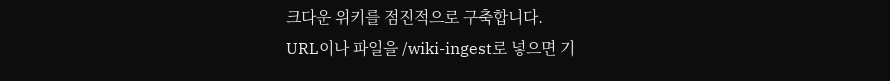크다운 위키를 점진적으로 구축합니다.
URL이나 파일을 /wiki-ingest로 넣으면 기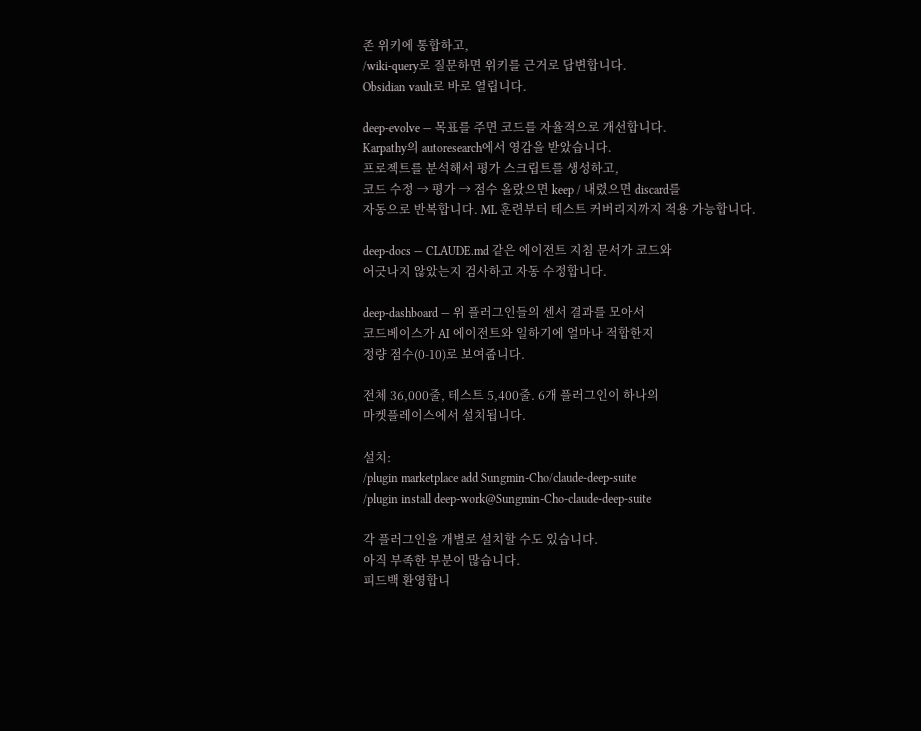존 위키에 통합하고,
/wiki-query로 질문하면 위키를 근거로 답변합니다.
Obsidian vault로 바로 열립니다.

deep-evolve — 목표를 주면 코드를 자율적으로 개선합니다.
Karpathy의 autoresearch에서 영감을 받았습니다.
프로젝트를 분석해서 평가 스크립트를 생성하고,
코드 수정 → 평가 → 점수 올랐으면 keep / 내렸으면 discard를
자동으로 반복합니다. ML 훈련부터 테스트 커버리지까지 적용 가능합니다.

deep-docs — CLAUDE.md 같은 에이전트 지침 문서가 코드와
어긋나지 않았는지 검사하고 자동 수정합니다.

deep-dashboard — 위 플러그인들의 센서 결과를 모아서
코드베이스가 AI 에이전트와 일하기에 얼마나 적합한지
정량 점수(0-10)로 보여줍니다.

전체 36,000줄, 테스트 5,400줄. 6개 플러그인이 하나의
마켓플레이스에서 설치됩니다.

설치:
/plugin marketplace add Sungmin-Cho/claude-deep-suite
/plugin install deep-work@Sungmin-Cho-claude-deep-suite

각 플러그인을 개별로 설치할 수도 있습니다.
아직 부족한 부분이 많습니다.
피드백 환영합니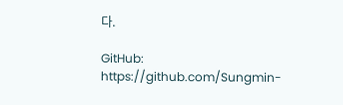다.

GitHub: https://github.com/Sungmin-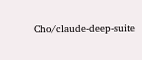Cho/claude-deep-suite